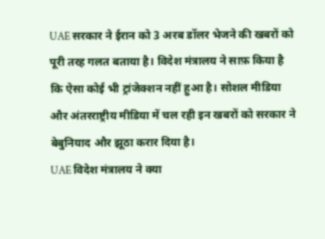UAE सरकार ने ईरान को 3 अरब डॉलर भेजने की खबरों को पूरी तरह गलत बताया है। विदेश मंत्रालय ने साफ़ किया है कि ऐसा कोई भी ट्रांजेक्शन नहीं हुआ है। सोशल मीडिया और अंतरराष्ट्रीय मीडिया में चल रही इन खबरों को सरकार ने बेबुनियाद और झूठा करार दिया है।
UAE विदेश मंत्रालय ने क्या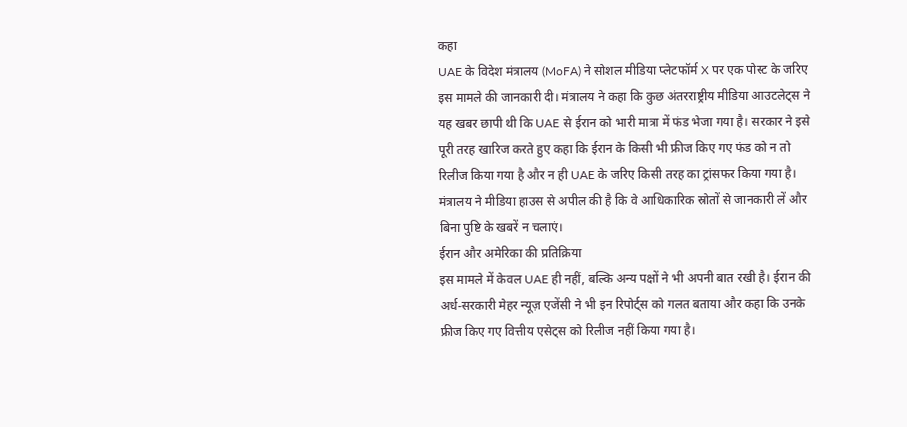कहा
UAE के विदेश मंत्रालय (MoFA) ने सोशल मीडिया प्लेटफॉर्म X पर एक पोस्ट के जरिए इस मामले की जानकारी दी। मंत्रालय ने कहा कि कुछ अंतरराष्ट्रीय मीडिया आउटलेट्स ने यह खबर छापी थी कि UAE से ईरान को भारी मात्रा में फंड भेजा गया है। सरकार ने इसे पूरी तरह खारिज करते हुए कहा कि ईरान के किसी भी फ्रीज किए गए फंड को न तो रिलीज किया गया है और न ही UAE के जरिए किसी तरह का ट्रांसफर किया गया है। मंत्रालय ने मीडिया हाउस से अपील की है कि वे आधिकारिक स्रोतों से जानकारी लें और बिना पुष्टि के खबरें न चलाएं।
ईरान और अमेरिका की प्रतिक्रिया
इस मामले में केवल UAE ही नहीं, बल्कि अन्य पक्षों ने भी अपनी बात रखी है। ईरान की अर्ध-सरकारी मेहर न्यूज़ एजेंसी ने भी इन रिपोर्ट्स को गलत बताया और कहा कि उनके फ्रीज किए गए वित्तीय एसेट्स को रिलीज नहीं किया गया है।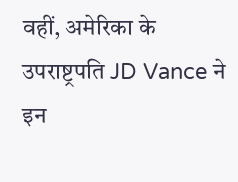वहीं, अमेरिका के उपराष्ट्रपति JD Vance ने इन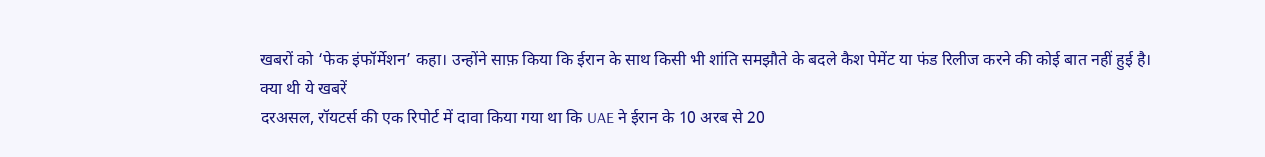खबरों को ‘फेक इंफॉर्मेशन’ कहा। उन्होंने साफ़ किया कि ईरान के साथ किसी भी शांति समझौते के बदले कैश पेमेंट या फंड रिलीज करने की कोई बात नहीं हुई है।
क्या थी ये खबरें
दरअसल, रॉयटर्स की एक रिपोर्ट में दावा किया गया था कि UAE ने ईरान के 10 अरब से 20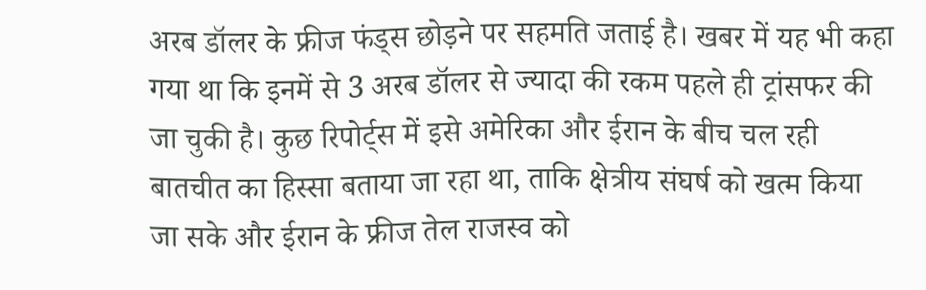अरब डॉलर के फ्रीज फंड्स छोड़ने पर सहमति जताई है। खबर में यह भी कहा गया था कि इनमें से 3 अरब डॉलर से ज्यादा की रकम पहले ही ट्रांसफर की जा चुकी है। कुछ रिपोर्ट्स में इसे अमेरिका और ईरान के बीच चल रही बातचीत का हिस्सा बताया जा रहा था, ताकि क्षेत्रीय संघर्ष को खत्म किया जा सके और ईरान के फ्रीज तेल राजस्व को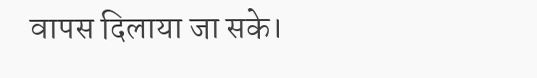वापस दिलाया जा सके।